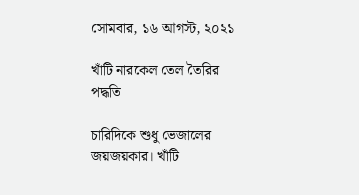সোমবার, ১৬ আগস্ট, ২০২১

খাঁটি নারকেল তেল তৈরির পদ্ধতি

চারিদিকে শুধু ভেজালের জয়জয়কার। খাঁটি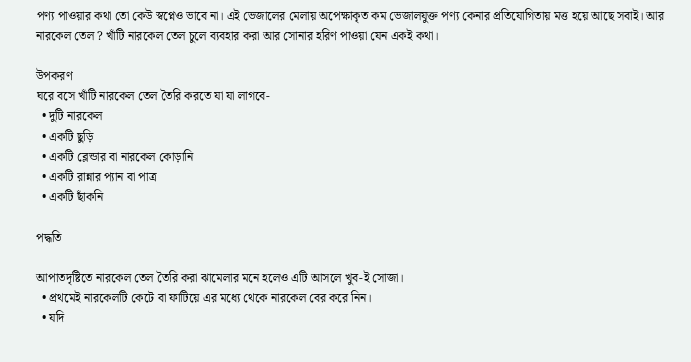পণ্য পাওয়ার কথা তো কেউ স্বপ্নেও ভাবে না। এই ভেজালের মেলায় অপেক্ষাকৃত কম ভেজালযুক্ত পণ্য কেনার প্রতিযোগিতায় মত্ত হয়ে আছে সবাই। আর নারকেল তেল ? খাঁটি নারকেল তেল চুলে ব্যবহার করা আর সোনার হরিণ পাওয়া যেন একই কথা।

উপকরণ
ঘরে বসে খাঁটি নারকেল তেল তৈরি করতে যা যা লাগবে-
  • দুটি নারকেল
  • একটি ছুড়ি
  • একটি ব্লেন্ডার বা নারকেল কোড়ানি
  • একটি রান্নার প্যান বা পাত্র
  • একটি ছাঁকনি

পদ্ধতি

আপাতদৃষ্টিতে নারকেল তেল তৈরি করা ঝামেলার মনে হলেও এটি আসলে খুব-ই সোজা।
  • প্রথমেই নারকেলটি কেটে বা ফাটিয়ে এর মধ্যে থেকে নারকেল বের করে নিন।
  • যদি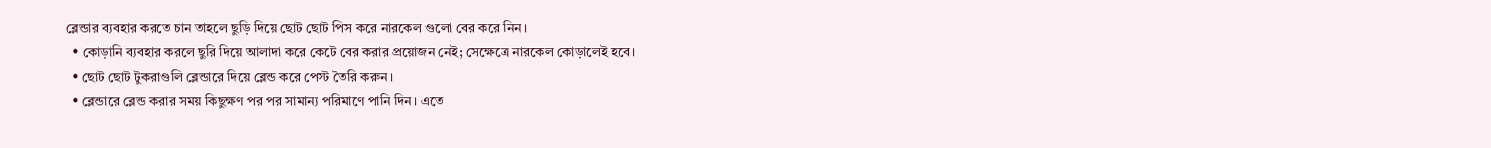ব্লেন্ডার ব্যবহার করতে চান তাহলে ছুড়ি দিয়ে ছোট ছোট পিস করে নারকেল গুলো বের করে নিন।
  • কোড়ানি ব্যবহার করলে ছুরি দিয়ে আলাদা করে কেটে বের করার প্রয়োজন নেই; সেক্ষেত্রে নারকেল কোড়ালেই হবে।
  • ছোট ছোট টুকরাগুলি ব্লেন্ডারে দিয়ে ব্লেন্ড করে পেস্ট তৈরি করুন।
  • ব্লেন্ডারে ব্লেন্ড করার সময় কিছুক্ষণ পর পর সামান্য পরিমাণে পানি দিন। এতে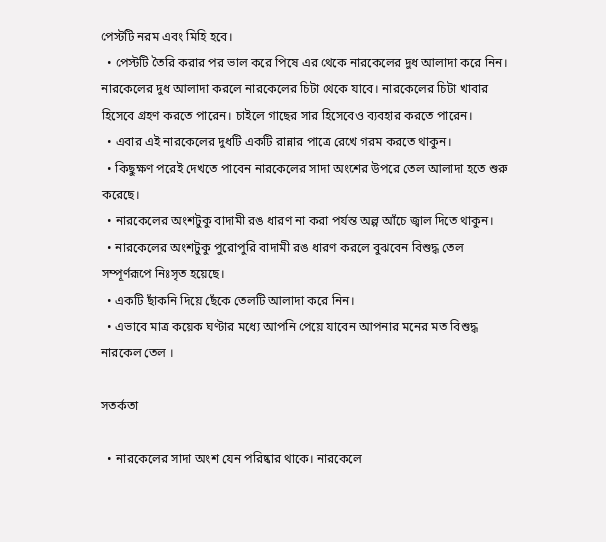পেস্টটি নরম এবং মিহি হবে।
  • পেস্টটি তৈরি করার পর ভাল করে পিষে এর থেকে নারকেলের দুধ আলাদা করে নিন। নারকেলের দুধ আলাদা করলে নারকেলের চিটা থেকে যাবে। নারকেলের চিটা খাবার হিসেবে গ্রহণ করতে পারেন। চাইলে গাছের সার হিসেবেও ব্যবহার করতে পারেন।
  • এবার এই নারকেলের দুধটি একটি রান্নার পাত্রে রেখে গরম করতে থাকুন।
  • কিছুক্ষণ পরেই দেখতে পাবেন নারকেলের সাদা অংশের উপরে তেল আলাদা হতে শুরু করেছে।
  • নারকেলের অংশটুকু বাদামী রঙ ধারণ না করা পর্যন্ত অল্প আঁচে জ্বাল দিতে থাকুন।
  • নারকেলের অংশটুকু পুরোপুরি বাদামী রঙ ধারণ করলে বুঝবেন বিশুদ্ধ তেল সম্পূর্ণরূপে নিঃসৃত হয়েছে।
  • একটি ছাঁকনি দিয়ে ছেঁকে তেলটি আলাদা করে নিন।
  • এভাবে মাত্র কয়েক ঘণ্টার মধ্যে আপনি পেয়ে যাবেন আপনার মনের মত বিশুদ্ধ নারকেল তেল ।

সতর্কতা

  • নারকেলের সাদা অংশ যেন পরিষ্কার থাকে। নারকেলে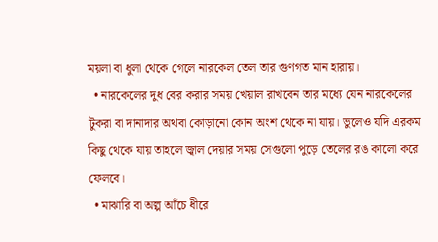ময়লা বা ধুলা থেকে গেলে নারকেল তেল তার গুণগত মান হারায়।
  • নারকেলের দুধ বের করার সময় খেয়াল রাখবেন তার মধ্যে যেন নারকেলের টুকরা বা দানাদার অথবা কোড়ানো কোন অংশ থেকে না যায়। ভুলেও যদি এরকম কিছু থেকে যায় তাহলে জ্বাল দেয়ার সময় সেগুলো পুড়ে তেলের রঙ কালো করে ফেলবে।
  • মাঝারি বা অল্প আঁচে ধীরে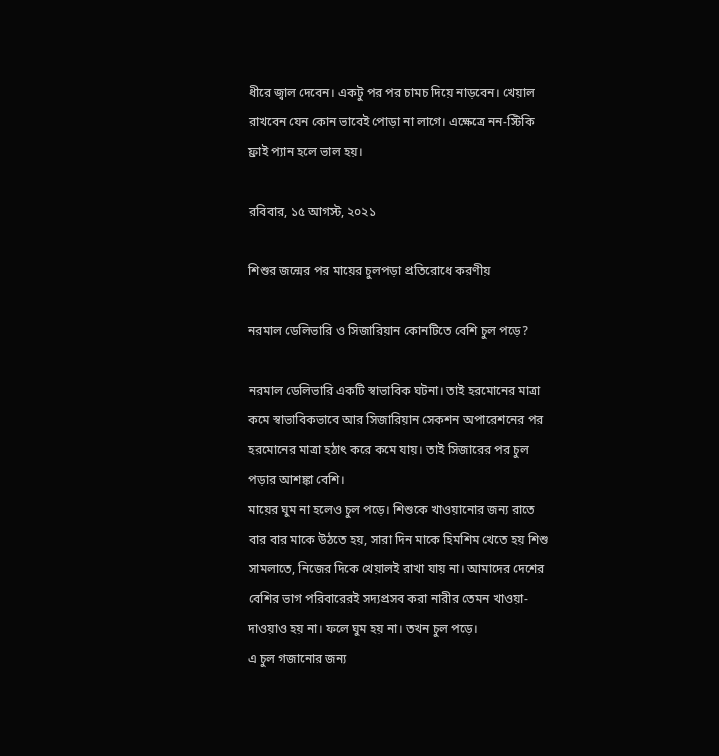ধীরে জ্বাল দেবেন। একটু পর পর চামচ দিয়ে নাড়বেন। খেয়াল রাখবেন যেন কোন ভাবেই পোড়া না লাগে। এক্ষেত্রে নন-স্টিকি ফ্রাই প্যান হলে ভাল হয়।

রবিবার, ১৫ আগস্ট, ২০২১

শিশুর জন্মের পর মায়ের চুলপড়া প্রতিরোধে করণীয়

নরমাল ডেলিভারি ও সিজারিয়ান কোনটিতে বেশি চুল পড়ে?

নরমাল ডেলিভারি একটি স্বাভাবিক ঘটনা। তাই হরমোনের মাত্রা কমে স্বাভাবিকভাবে আর সিজারিয়ান সেকশন অপারেশনের পর হরমোনের মাত্রা হঠাৎ করে কমে যায়। তাই সিজারের পর চুল পড়ার আশঙ্কা বেশি।
মায়ের ঘুম না হলেও চুল পড়ে। শিশুকে খাওয়ানোর জন্য রাতে বার বার মাকে উঠতে হয়, সারা দিন মাকে হিমশিম খেতে হয় শিশু সামলাতে, নিজের দিকে খেয়ালই রাখা যায় না। আমাদের দেশের বেশির ভাগ পরিবারেরই সদ্যপ্রসব করা নারীর তেমন খাওয়া-দাওয়াও হয় না। ফলে ঘুম হয় না। তখন চুল পড়ে।
এ চুল গজানোর জন্য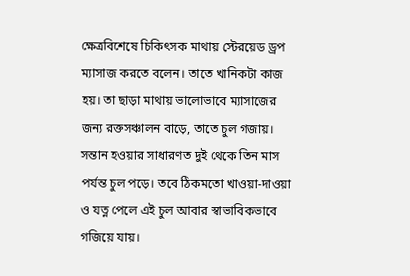ক্ষেত্রবিশেষে চিকিৎসক মাথায় স্টেরয়েড ড্রপ ম্যাসাজ করতে বলেন। তাতে খানিকটা কাজ হয়। তা ছাড়া মাথায় ভালোভাবে ম্যাসাজের জন্য রক্তসঞ্চালন বাড়ে, তাতে চুল গজায়।
সন্তান হওয়ার সাধারণত দুই থেকে তিন মাস পর্যন্ত চুল পড়ে। তবে ঠিকমতো খাওয়া-দাওয়া ও যত্ন পেলে এই চুল আবার স্বাভাবিকভাবে গজিয়ে যায়।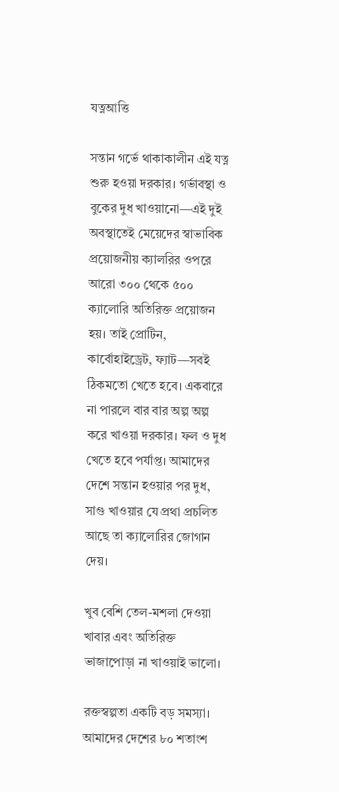যত্নআত্তি

সন্তান গর্ভে থাকাকালীন এই যত্ন শুরু হওয়া দরকার। গর্ভাবস্থা ও বুকের দুধ খাওয়ানো—এই দুই অবস্থাতেই মেয়েদের স্বাভাবিক প্রয়োজনীয় ক্যালরির ওপরে আরো ৩০০ থেকে ৫০০ ক্যালোরি অতিরিক্ত প্রয়োজন হয়। তাই প্রোটিন, কার্বোহাইড্রেট, ফ্যাট—সবই ঠিকমতো খেতে হবে। একবারে না পারলে বার বার অল্প অল্প করে খাওয়া দরকার। ফল ও দুধ খেতে হবে পর্যাপ্ত। আমাদের দেশে সন্তান হওয়ার পর দুধ, সাগু খাওয়ার যে প্রথা প্রচলিত আছে তা ক্যালোরির জোগান দেয়।

খুব বেশি তেল-মশলা দেওয়া খাবার এবং অতিরিক্ত ভাজাপোড়া না খাওয়াই ভালো।

রক্তস্বল্পতা একটি বড় সমস্যা। আমাদের দেশের ৮০ শতাংশ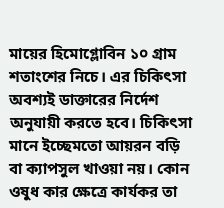মায়ের হিমোগ্লোবিন ১০ গ্রাম শতাংশের নিচে। এর চিকিৎসা অবশ্যই ডাক্তারের নির্দেশ অনুযায়ী করতে হবে। চিকিৎসা মানে ইচ্ছেমতো আয়রন বড়ি বা ক্যাপসুল খাওয়া নয়। কোন ওষুধ কার ক্ষেত্রে কার্যকর তা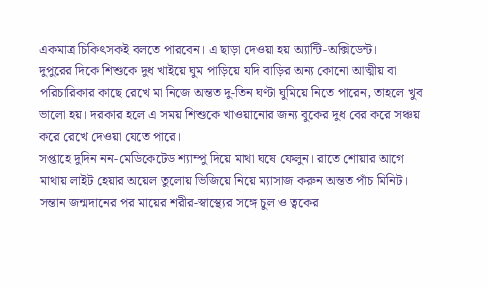একমাত্র চিকিৎসকই বলতে পারবেন। এ ছাড়া দেওয়া হয় অ্যান্টি-অক্সিডেন্ট।
দুপুরের দিকে শিশুকে দুধ খাইয়ে ঘুম পাড়িয়ে যদি বাড়ির অন্য কোনো আত্মীয় বা পরিচারিকার কাছে রেখে মা নিজে অন্তত দু-তিন ঘণ্টা ঘুমিয়ে নিতে পারেন, তাহলে খুব ভালো হয়। দরকার হলে এ সময় শিশুকে খাওয়ানোর জন্য বুকের দুধ বের করে সঞ্চয় করে রেখে দেওয়া যেতে পারে।
সপ্তাহে দুদিন নন-মেডিকেটেড শ্যাম্পু দিয়ে মাথা ঘষে ফেলুন। রাতে শোয়ার আগে মাথায় লাইট হেয়ার অয়েল তুলোয় ভিজিয়ে নিয়ে ম্যাসাজ করুন অন্তত পাঁচ মিনিট।
সন্তান জন্মদানের পর মায়ের শরীর-স্বাস্থ্যের সঙ্গে চুল ও ত্বকের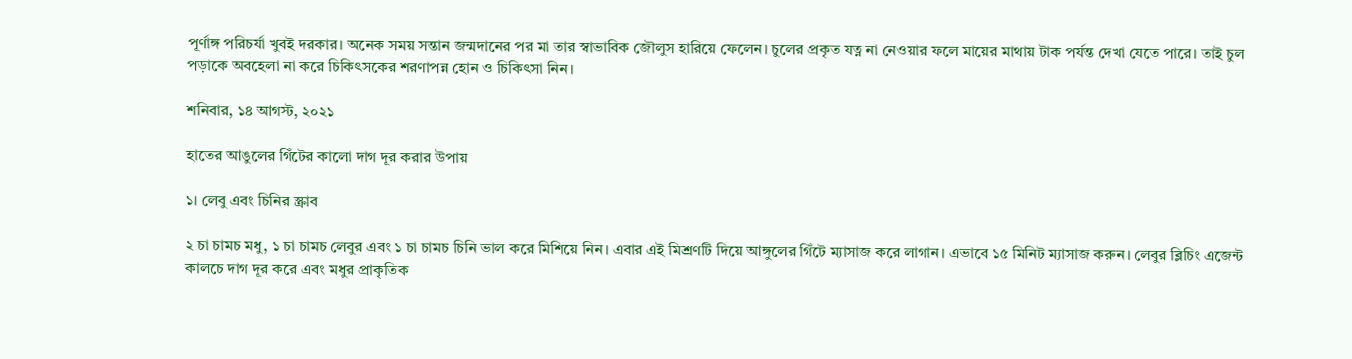পূর্ণাঙ্গ পরিচর্যা খুবই দরকার। অনেক সময় সন্তান জন্মদানের পর মা তার স্বাভাবিক জৌলুস হারিয়ে ফেলেন। চুলের প্রকৃত যত্ন না নেওয়ার ফলে মায়ের মাথায় টাক পর্যন্ত দেখা যেতে পারে। তাই চুল পড়াকে অবহেলা না করে চিকিৎসকের শরণাপন্ন হোন ও চিকিৎসা নিন।

শনিবার, ১৪ আগস্ট, ২০২১

হাতের আঙুলের গিঁটের কালো দাগ দূর করার উপায়

১। লেবু এবং চিনির স্ক্রাব

২ চা চামচ মধু, ১ চা চামচ লেবুর এবং ১ চা চামচ চিনি ভাল করে মিশিয়ে নিন। এবার এই মিশ্রণটি দিয়ে আঙ্গুলের গিঁটে ম্যাসাজ করে লাগান। এভাবে ১৫ মিনিট ম্যাসাজ করুন। লেবুর ব্লিচিং এজেন্ট কালচে দাগ দূর করে এবং মধুর প্রাকৃতিক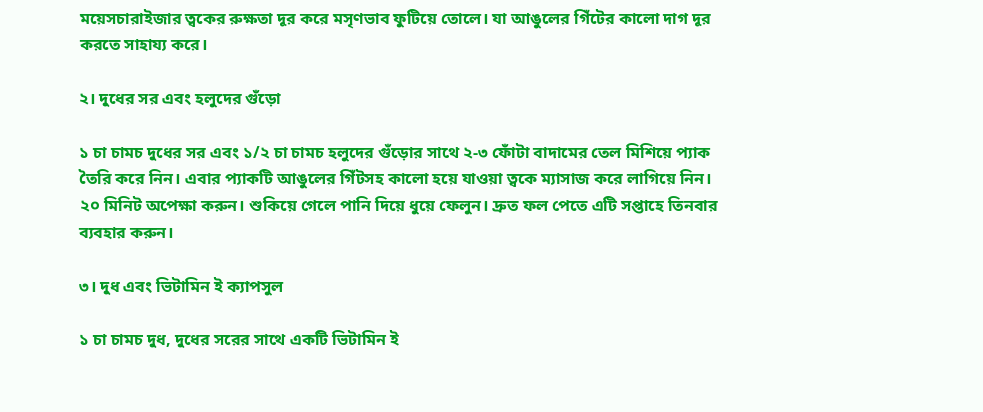ময়েসচারাইজার ত্বকের রুক্ষতা দূর করে মসৃণভাব ফুটিয়ে তোলে। যা আঙুলের গিঁটের কালো দাগ দূর করতে সাহায্য করে।

২। দুধের সর এবং হলুদের গুঁড়ো

১ চা চামচ দুধের সর এবং ১/২ চা চামচ হলুদের গুঁড়োর সাথে ২-৩ ফোঁটা বাদামের তেল মিশিয়ে প্যাক তৈরি করে নিন। এবার প্যাকটি আঙুলের গিঁটসহ কালো হয়ে যাওয়া ত্বকে ম্যাসাজ করে লাগিয়ে নিন। ২০ মিনিট অপেক্ষা করুন। শুকিয়ে গেলে পানি দিয়ে ধুয়ে ফেলুন। দ্রুত ফল পেতে এটি সপ্তাহে তিনবার ব্যবহার করুন।

৩। দুধ এবং ভিটামিন ই ক্যাপসুল

১ চা চামচ দুধ, দুধের সরের সাথে একটি ভিটামিন ই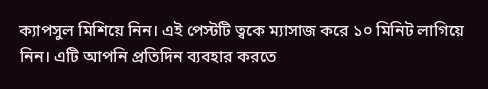ক্যাপসুল মিশিয়ে নিন। এই পেস্টটি ত্বকে ম্যাসাজ করে ১০ মিনিট লাগিয়ে নিন। এটি আপনি প্রতিদিন ব্যবহার করতে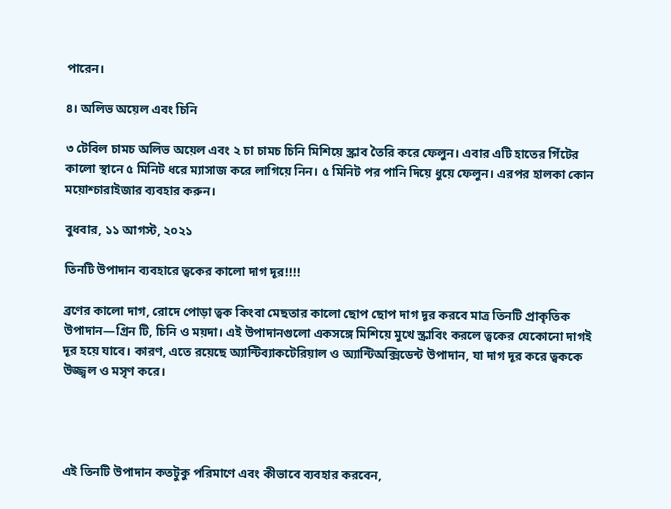পারেন।

৪। অলিভ অয়েল এবং চিনি

৩ টেবিল চামচ অলিভ অয়েল এবং ২ চা চামচ চিনি মিশিয়ে স্ক্রাব তৈরি করে ফেলুন। এবার এটি হাতের গিঁটের কালো স্থানে ৫ মিনিট ধরে ম্যাসাজ করে লাগিয়ে নিন। ৫ মিনিট পর পানি দিয়ে ধুয়ে ফেলুন। এরপর হালকা কোন ময়োশ্চারাইজার ব্যবহার করুন।

বুধবার, ১১ আগস্ট, ২০২১

তিনটি উপাদান ব্যবহারে ত্বকের কালো দাগ দূর!!!!

ব্রণের কালো দাগ, রোদে পোড়া ত্বক কিংবা মেছতার কালো ছোপ ছোপ দাগ দূর করবে মাত্র তিনটি প্রাকৃতিক উপাদান—গ্রিন টি, চিনি ও ময়দা। এই উপাদানগুলো একসঙ্গে মিশিয়ে মুখে স্ক্রাবিং করলে ত্বকের যেকোনো দাগই দূর হয়ে যাবে। কারণ, এতে রয়েছে অ্যান্টিব্যাকটেরিয়াল ও অ্যান্টিঅক্সিডেন্ট উপাদান, যা দাগ দূর করে ত্বককে উজ্জ্বল ও মসৃণ করে।




এই তিনটি উপাদান কতটুকু পরিমাণে এবং কীভাবে ব্যবহার করবেন,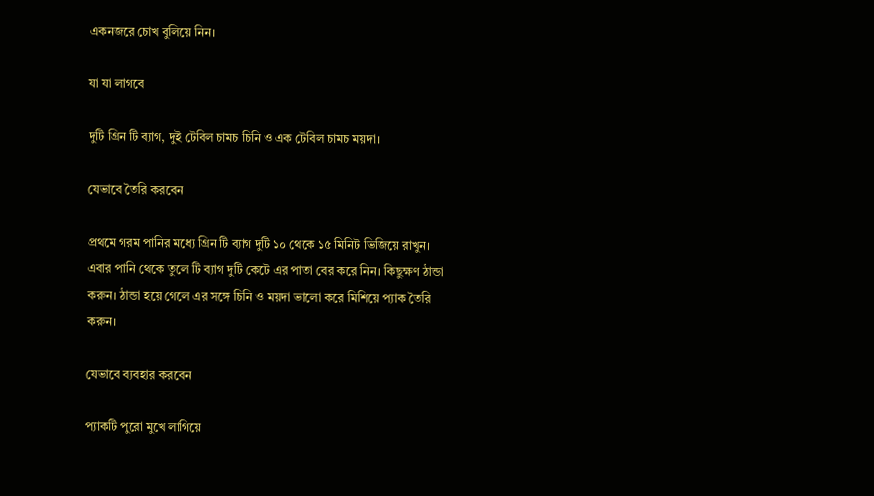একনজরে চোখ বুলিয়ে নিন।

যা যা লাগবে

দুটি গ্রিন টি ব্যাগ, দুই টেবিল চামচ চিনি ও এক টেবিল চামচ ময়দা।

যেভাবে তৈরি করবেন

প্রথমে গরম পানির মধ্যে গ্রিন টি ব্যাগ দুটি ১০ থেকে ১৫ মিনিট ভিজিয়ে রাখুন। এবার পানি থেকে তুলে টি ব্যাগ দুটি কেটে এর পাতা বের করে নিন। কিছুক্ষণ ঠান্ডা করুন। ঠান্ডা হয়ে গেলে এর সঙ্গে চিনি ও ময়দা ভালো করে মিশিয়ে প্যাক তৈরি করুন।

যেভাবে ব্যবহার করবেন

প্যাকটি পুরো মুখে লাগিয়ে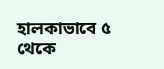হালকাভাবে ৫ থেকে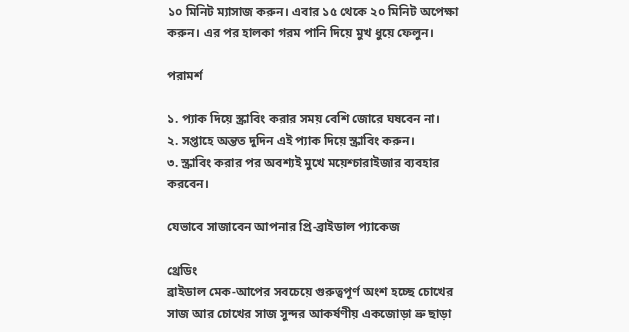১০ মিনিট ম্যাসাজ করুন। এবার ১৫ থেকে ২০ মিনিট অপেক্ষা করুন। এর পর হালকা গরম পানি দিয়ে মুখ ধুয়ে ফেলুন।

পরামর্শ

১. প্যাক দিয়ে স্ক্রাবিং করার সময় বেশি জোরে ঘষবেন না।
২. সপ্তাহে অন্তত দুদিন এই প্যাক দিয়ে স্ক্রাবিং করুন।
৩. স্ক্রাবিং করার পর অবশ্যই মুখে ময়েশ্চারাইজার ব্যবহার করবেন।

যেভাবে সাজাবেন আপনার প্রি-ব্রাইডাল প্যাকেজ

থ্রেডিং
ব্রাইডাল মেক-আপের সবচেয়ে গুরুত্বপূর্ণ অংশ হচ্ছে চোখের সাজ আর চোখের সাজ সুন্দর আকর্ষণীয় একজোড়া ভ্রু ছাড়া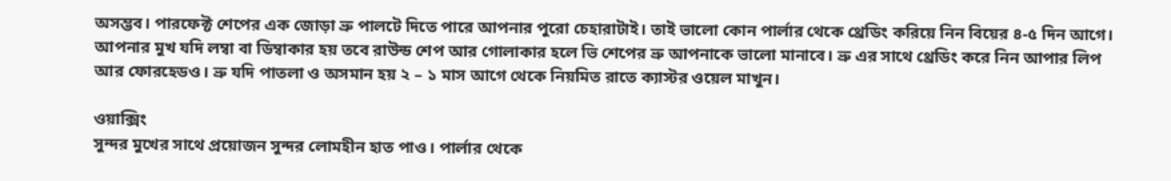অসম্ভব। পারফেক্ট শেপের এক জোড়া ভ্রু পালটে দিতে পারে আপনার পুরো চেহারাটাই। তাই ভালো কোন পার্লার থেকে থ্রেডিং করিয়ে নিন বিয়ের ৪-৫ দিন আগে। আপনার মুখ যদি লম্বা বা ডিম্বাকার হয় তবে রাউন্ড শেপ আর গোলাকার হলে ভি শেপের ভ্রু আপনাকে ভালো মানাবে। ভ্রু এর সাথে থ্রেডিং করে নিন আপার লিপ আর ফোরহেডও। ভ্রু যদি পাতলা ও অসমান হয় ২ – ১ মাস আগে থেকে নিয়মিত রাতে ক্যাস্টর ওয়েল মাখুন।

ওয়াক্সিং
সুন্দর মুখের সাথে প্রয়োজন সুন্দর লোমহীন হাত পাও। পার্লার থেকে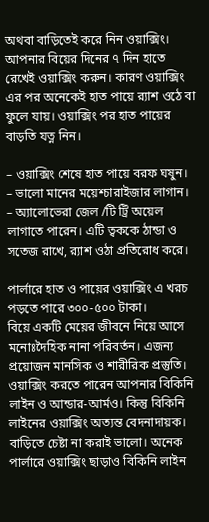অথবা বাড়িতেই করে নিন ওয়াক্সিং। আপনার বিয়ের দিনের ৭ দিন হাতে রেখেই ওয়াক্সিং করুন। কারণ ওয়াক্সিং এর পর অনেকেই হাত পায়ে র‌্যাশ ওঠে বা ফুলে যায়। ওয়াক্সিং পর হাত পায়ের বাড়তি যত্ন নিন।

– ওয়াক্সিং শেষে হাত পায়ে বরফ ঘষুন।
– ভালো মানের ময়েশ্চারাইজার লাগান।
– অ্যালোভেরা জেল /টি ট্রি অয়েল লাগাতে পারেন। এটি ত্বককে ঠান্ডা ও সতেজ রাখে, র‌্যাশ ওঠা প্রতিরোধ করে।

পার্লারে হাত ও পায়ের ওয়াক্সিং এ খরচ পড়তে পারে ৩০০-৫০০ টাকা।
বিয়ে একটি মেয়ের জীবনে নিয়ে আসে মনোঃদৈহিক নানা পরিবর্তন। এজন্য প্রয়োজন মানসিক ও শারীরিক প্রস্তুতি। ওয়াক্সিং করতে পারেন আপনার বিকিনি লাইন ও আন্ডার-আর্মও। কিন্তু বিকিনি লাইনের ওয়াক্সিং অত্যন্ত বেদনাদায়ক। বাড়িতে চেষ্টা না করাই ভালো। অনেক পার্লারে ওয়াক্সিং ছাড়াও বিকিনি লাইন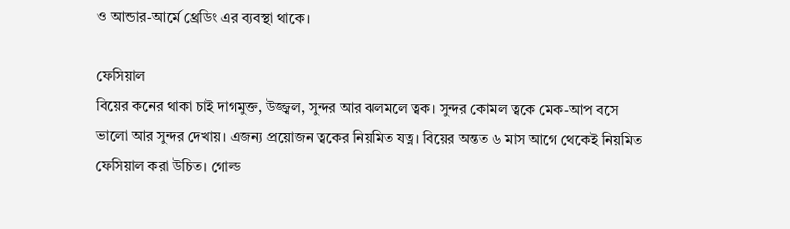ও আন্ডার-আর্মে থ্রেডিং এর ব্যবস্থা থাকে।

ফেসিয়াল
বিয়ের কনের থাকা চাই দাগমুক্ত, উজ্জ্বল, সুন্দর আর ঝলমলে ত্বক। সুন্দর কোমল ত্বকে মেক-আপ বসে ভালো আর সুন্দর দেখায়। এজন্য প্রয়োজন ত্বকের নিয়মিত যত্ন। বিয়ের অন্তত ৬ মাস আগে থেকেই নিয়মিত ফেসিয়াল করা উচিত। গোল্ড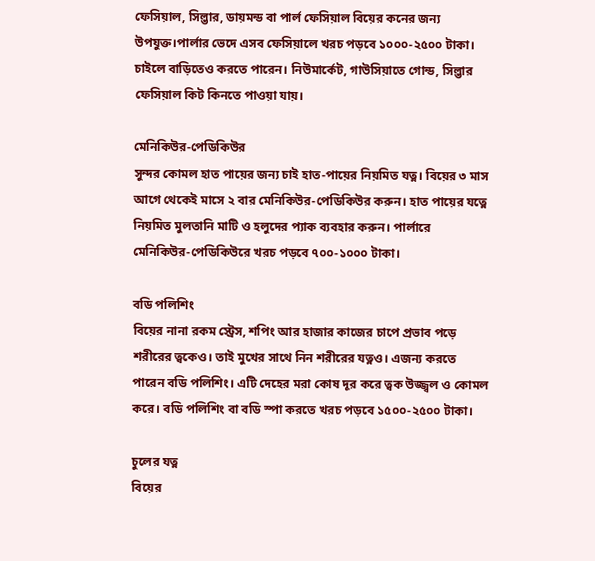ফেসিয়াল, সিল্ভার, ডায়মন্ড বা পার্ল ফেসিয়াল বিয়ের কনের জন্য উপযুক্ত।পার্লার ভেদে এসব ফেসিয়ালে খরচ পড়বে ১০০০-২৫০০ টাকা। চাইলে বাড়িতেও করতে পারেন। নিউমার্কেট, গাউসিয়াতে গোন্ড, সিল্ভার ফেসিয়াল কিট কিনতে পাওয়া যায়।

মেনিকিউর-পেডিকিউর
সুন্দর কোমল হাত পায়ের জন্য চাই হাত-পায়ের নিয়মিত যত্ন। বিয়ের ৩ মাস আগে থেকেই মাসে ২ বার মেনিকিউর-পেডিকিউর করুন। হাত পায়ের যত্নে নিয়মিত মুলতানি মাটি ও হলুদের প্যাক ব্যবহার করুন। পার্লারে মেনিকিউর-পেডিকিউরে খরচ পড়বে ৭০০-১০০০ টাকা।

বডি পলিশিং
বিয়ের নানা রকম স্ট্রেস, শপিং আর হাজার কাজের চাপে প্রভাব পড়ে শরীরের ত্বকেও। তাই মুখের সাথে নিন শরীরের যত্নও। এজন্য করতে পারেন বডি পলিশিং। এটি দেহের মরা কোষ দূর করে ত্বক উজ্জ্বল ও কোমল করে। বডি পলিশিং বা বডি স্পা করতে খরচ পড়বে ১৫০০-২৫০০ টাকা।

চুলের যত্ন
বিয়ের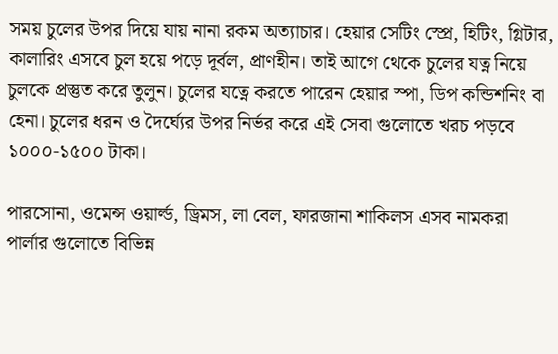সময় চুলের উপর দিয়ে যায় নানা রকম অত্যাচার। হেয়ার সেটিং স্প্রে, হিটিং, গ্লিটার, কালারিং এসবে চুল হয়ে পড়ে দূর্বল, প্রাণহীন। তাই আগে থেকে চুলের যত্ন নিয়ে চুলকে প্রস্তুত করে তুলুন। চুলের যত্নে করতে পারেন হেয়ার স্পা, ডিপ কন্ডিশনিং বা হেনা। চুলের ধরন ও দৈর্ঘ্যের উপর নির্ভর করে এই সেবা গুলোতে খরচ পড়বে ১০০০-১৫০০ টাকা।

পারসোনা, ওমেন্স ওয়ার্ল্ড, ড্রিমস, লা বেল, ফারজানা শাকিলস এসব নামকরা পার্লার গুলোতে বিভিন্ন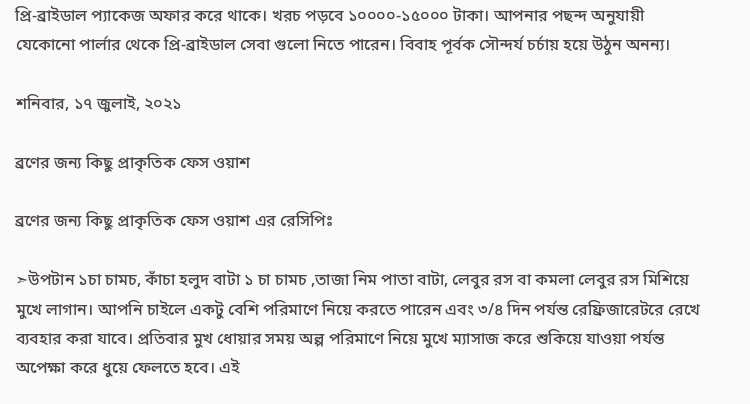প্রি-ব্রাইডাল প্যাকেজ অফার করে থাকে। খরচ পড়বে ১০০০০-১৫০০০ টাকা। আপনার পছন্দ অনুযায়ী যেকোনো পার্লার থেকে প্রি-ব্রাইডাল সেবা গুলো নিতে পারেন। বিবাহ পূর্বক সৌন্দর্য চর্চায় হয়ে উঠুন অনন্য।

শনিবার, ১৭ জুলাই, ২০২১

ব্রণের জন্য কিছু প্রাকৃতিক ফেস ওয়াশ

ব্রণের জন্য কিছু প্রাকৃতিক ফেস ওয়াশ এর রেসিপিঃ

➣উপটান ১চা চামচ, কাঁচা হলুদ বাটা ১ চা চামচ ,তাজা নিম পাতা বাটা, লেবুর রস বা কমলা লেবুর রস মিশিয়ে মুখে লাগান। আপনি চাইলে একটু বেশি পরিমাণে নিয়ে করতে পারেন এবং ৩/৪ দিন পর্যন্ত রেফ্রিজারেটরে রেখে ব্যবহার করা যাবে। প্রতিবার মুখ ধোয়ার সময় অল্প পরিমাণে নিয়ে মুখে ম্যাসাজ করে শুকিয়ে যাওয়া পর্যন্ত অপেক্ষা করে ধুয়ে ফেলতে হবে। এই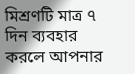মিশ্রণটি মাত্র ৭ দিন ব্যবহার করলে আপনার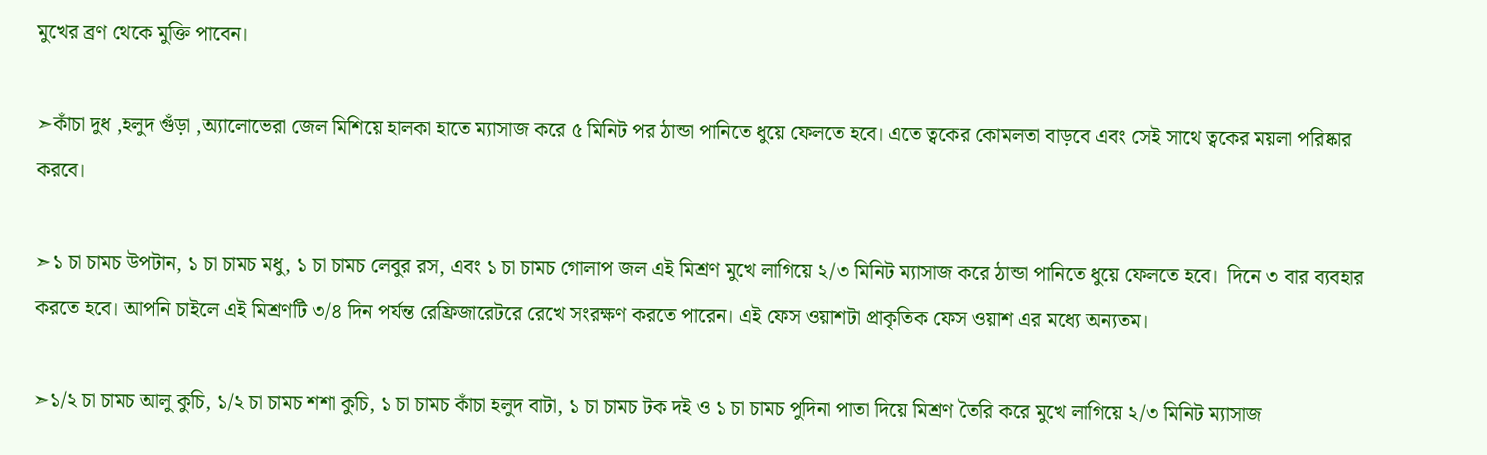মুখের ব্রণ থেকে মুক্তি পাবেন।

➣কাঁচা দুধ ,হলুদ গুঁড়া ,অ্যালোভেরা জেল মিশিয়ে হালকা হাতে ম্যাসাজ করে ৫ মিনিট পর ঠান্ডা পানিতে ধুয়ে ফেলতে হবে। এতে ত্বকের কোমলতা বাড়বে এবং সেই সাথে ত্বকের ময়লা পরিষ্কার করবে।

➣১ চা চামচ উপটান, ১ চা চামচ মধু, ১ চা চামচ লেবুর রস, এবং ১ চা চামচ গোলাপ জল এই মিশ্রণ মুখে লাগিয়ে ২/৩ মিনিট ম্যাসাজ করে ঠান্ডা পানিতে ধুয়ে ফেলতে হবে।  দিনে ৩ বার ব্যবহার করতে হবে। আপনি চাইলে এই মিশ্রণটি ৩/৪ দিন পর্যন্ত রেফ্রিজারেটরে রেখে সংরক্ষণ করতে পারেন। এই ফেস ওয়াশটা প্রাকৃতিক ফেস ওয়াশ এর মধ্যে অন্যতম।

➣১/২ চা চামচ আলু কুচি, ১/২ চা চামচ শশা কুচি, ১ চা চামচ কাঁচা হলুদ বাটা, ১ চা চামচ টক দই ও ১ চা চামচ পুদিনা পাতা দিয়ে মিশ্রণ তৈরি করে মুখে লাগিয়ে ২/৩ মিনিট ম্যাসাজ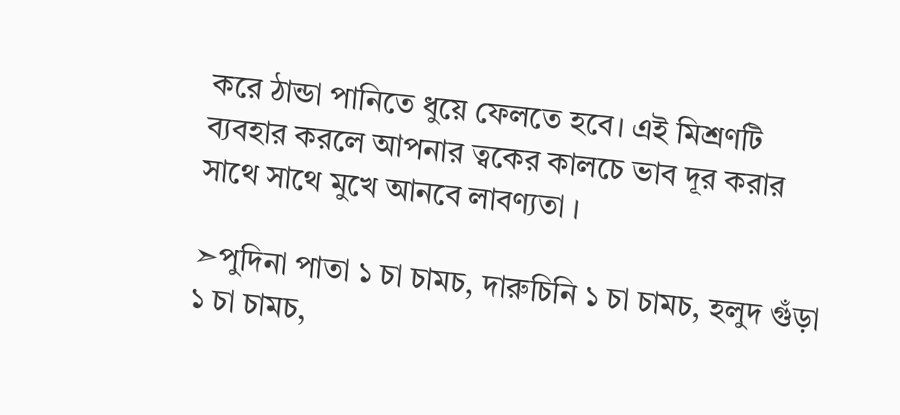করে ঠান্ডা পানিতে ধুয়ে ফেলতে হবে। এই মিশ্রণটি ব্যবহার করলে আপনার ত্বকের কালচে ভাব দূর করার সাথে সাথে মুখে আনবে লাবণ্যতা ।

➣পুদিনা পাতা ১ চা চামচ, দারুচিনি ১ চা চামচ, হলুদ গুঁড়া ১ চা চামচ,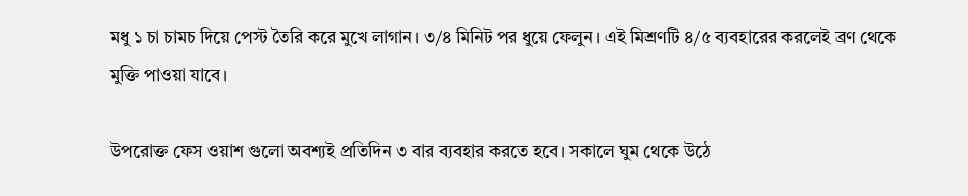মধু ১ চা চামচ দিয়ে পেস্ট তৈরি করে মুখে লাগান। ৩/৪ মিনিট পর ধুয়ে ফেলুন। এই মিশ্রণটি ৪/৫ ব্যবহারের করলেই ব্রণ থেকে মুক্তি পাওয়া যাবে।

উপরোক্ত ফেস ওয়াশ গুলো অবশ্যই প্রতিদিন ৩ বার ব্যবহার করতে হবে। সকালে ঘুম থেকে উঠে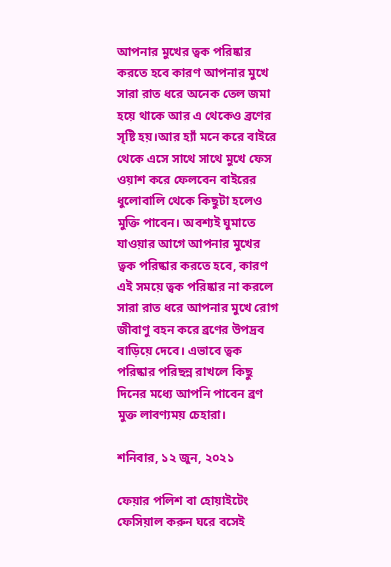আপনার মুখের ত্বক পরিষ্কার করতে হবে কারণ আপনার মুখে সারা রাত ধরে অনেক তেল জমা হয়ে থাকে আর এ থেকেও ব্রণের সৃষ্টি হয়।আর হ্যাঁ মনে করে বাইরে থেকে এসে সাথে সাথে মুখে ফেস ওয়াশ করে ফেলবেন বাইরের ধুলোবালি থেকে কিছুটা হলেও মুক্তি পাবেন। অবশ্যই ঘুমাতে যাওয়ার আগে আপনার মুখের ত্বক পরিষ্কার করতে হবে, কারণ এই সময়ে ত্বক পরিষ্কার না করলে সারা রাত ধরে আপনার মুখে রোগ জীবাণু বহন করে ব্রণের উপদ্রব বাড়িয়ে দেবে। এভাবে ত্বক পরিষ্কার পরিছন্ন রাখলে কিছু দিনের মধ্যে আপনি পাবেন ব্রণ মুক্ত লাবণ্যময় চেহারা।

শনিবার, ১২ জুন, ২০২১

ফেয়ার পলিশ বা হোয়াইটেং ফেসিয়াল করুন ঘরে বসেই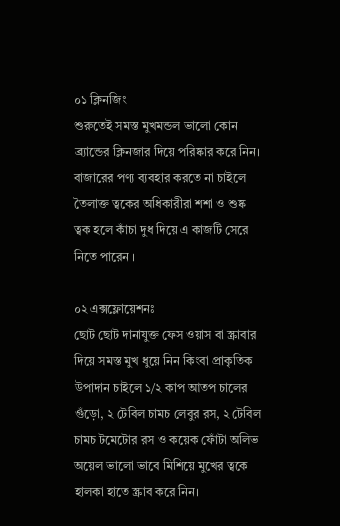০১ ক্লিনজিং
শুরুতেই সমস্ত মুখমন্ডল ভালো কোন ব্র্যান্ডের ক্লিনজার দিয়ে পরিষ্কার করে নিন। বাজারের পণ্য ব্যবহার করতে না চাইলে তৈলাক্ত ত্বকের অধিকারীরা শশা ও শুষ্ক ত্বক হলে কাঁচা দুধ দিয়ে এ কাজটি সেরে নিতে পারেন ।

০২ এক্সফ্লোয়েশনঃ
ছোট ছোট দানাযুক্ত ফেস ওয়াস বা স্ক্রাবার দিয়ে সমস্ত মুখ ধুয়ে নিন কিংবা প্রাকৃতিক উপাদান চাইলে ১/২ কাপ আতপ চালের গুঁড়ো, ২ টেবিল চামচ লেবুর রস, ২ টেবিল চামচ টমেটোর রস ও কয়েক ফোঁটা অলিভ অয়েল ভালো ভাবে মিশিয়ে মুখের ত্বকে হালকা হাতে স্ক্রাব করে নিন।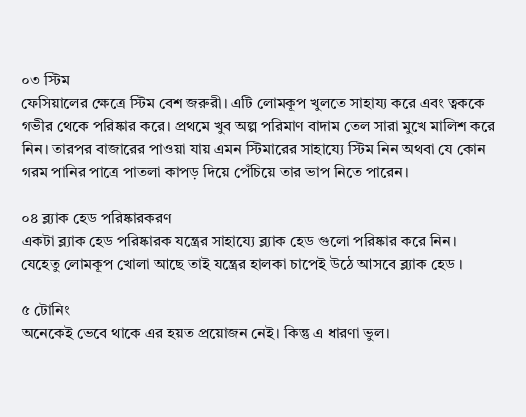০৩ স্টিম
ফেসিয়ালের ক্ষেত্রে স্টিম বেশ জরুরী। এটি লোমকূপ খুলতে সাহায্য করে এবং ত্বককে গভীর থেকে পরিষ্কার করে। প্রথমে খুব অল্প পরিমাণ বাদাম তেল সারা মুখে মালিশ করে নিন। তারপর বাজারের পাওয়া যায় এমন স্টিমারের সাহায্যে স্টিম নিন অথবা যে কোন গরম পানির পাত্রে পাতলা কাপড় দিয়ে পেঁচিয়ে তার ভাপ নিতে পারেন।

০৪ ব্ল্যাক হেড পরিষ্কারকরণ
একটা ব্ল্যাক হেড পরিষ্কারক যন্ত্রের সাহায্যে ব্ল্যাক হেড গুলো পরিষ্কার করে নিন। যেহেতু লোমকূপ খোলা আছে তাই যন্ত্রের হালকা চাপেই উঠে আসবে ব্ল্যাক হেড ।

৫ টোনিং
অনেকেই ভেবে থাকে এর হয়ত প্রয়োজন নেই। কিন্তু এ ধারণা ভুল।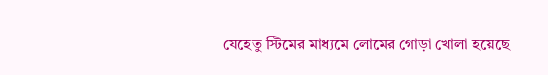যেহেতু স্টিমের মাধ্যমে লোমের গোড়া খোলা হয়েছে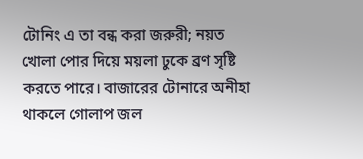টোনিং এ তা বন্ধ করা জরুরী; নয়ত খোলা পোর দিয়ে ময়লা ঢুকে ব্রণ সৃষ্টি করতে পারে। বাজারের টোনারে অনীহা থাকলে গোলাপ জল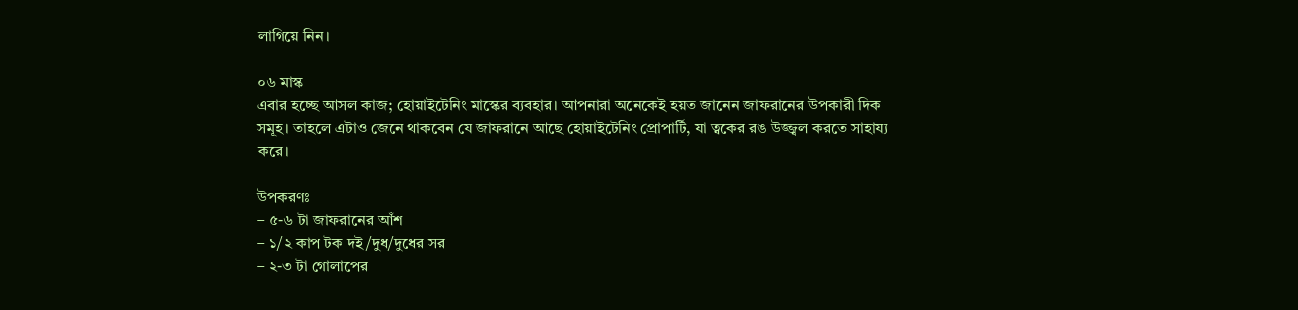লাগিয়ে নিন।

০৬ মাস্ক
এবার হচ্ছে আসল কাজ; হোয়াইটেনিং মাস্কের ব্যবহার। আপনারা অনেকেই হয়ত জানেন জাফরানের উপকারী দিক সমূহ। তাহলে এটাও জেনে থাকবেন যে জাফরানে আছে হোয়াইটেনিং প্রোপার্টি, যা ত্বকের রঙ উজ্জ্বল করতে সাহায্য করে।

উপকরণঃ
– ৫-৬ টা জাফরানের আঁশ
– ১/২ কাপ টক দই/দুধ/দুধের সর
– ২-৩ টা গোলাপের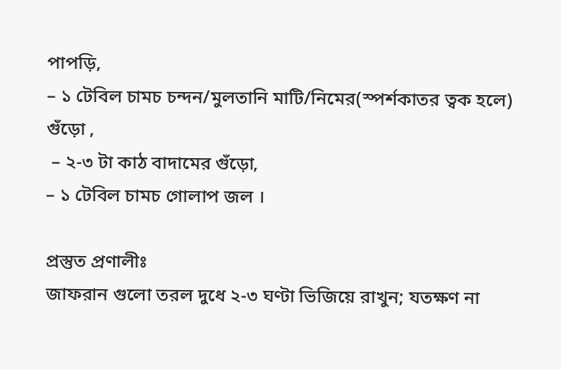পাপড়ি,
– ১ টেবিল চামচ চন্দন/মুলতানি মাটি/নিমের(স্পর্শকাতর ত্বক হলে) গুঁড়ো ,
 – ২-৩ টা কাঠ বাদামের গুঁড়ো,
– ১ টেবিল চামচ গোলাপ জল ।

প্রস্তুত প্রণালীঃ
জাফরান গুলো তরল দুধে ২-৩ ঘণ্টা ভিজিয়ে রাখুন; যতক্ষণ না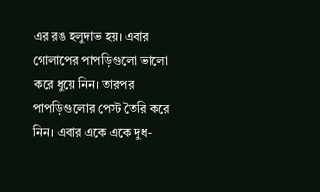এর রঙ হলুদাভ হয়। এবার গোলাপের পাপড়িগুলো ভালো করে ধুয়ে নিন। তারপর পাপড়িগুলোর পেস্ট তৈরি করে নিন। এবার একে একে দুধ-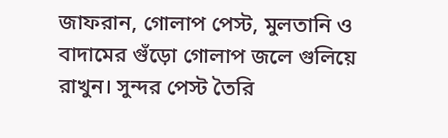জাফরান, গোলাপ পেস্ট, মুলতানি ও বাদামের গুঁড়ো গোলাপ জলে গুলিয়ে রাখুন। সুন্দর পেস্ট তৈরি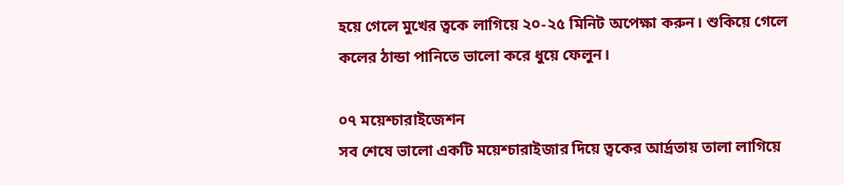হয়ে গেলে মুখের ত্বকে লাগিয়ে ২০-২৫ মিনিট অপেক্ষা করুন। শুকিয়ে গেলে কলের ঠান্ডা পানিতে ভালো করে ধুয়ে ফেলুন।

০৭ ময়েশ্চারাইজেশন
সব শেষে ভালো একটি ময়েশ্চারাইজার দিয়ে ত্বকের আর্দ্রতায় তালা লাগিয়ে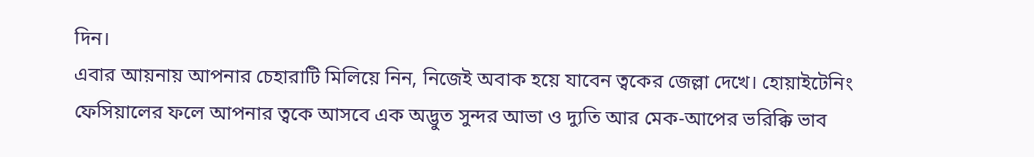দিন।
এবার আয়নায় আপনার চেহারাটি মিলিয়ে নিন, নিজেই অবাক হয়ে যাবেন ত্বকের জেল্লা দেখে। হোয়াইটেনিং ফেসিয়ালের ফলে আপনার ত্বকে আসবে এক অদ্ভুত সুন্দর আভা ও দ্যুতি আর মেক-আপের ভরিক্কি ভাব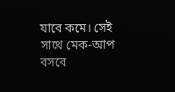যাবে কমে। সেই সাথে মেক-আপ বসবে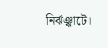নির্ঝঞ্ঝাটে।